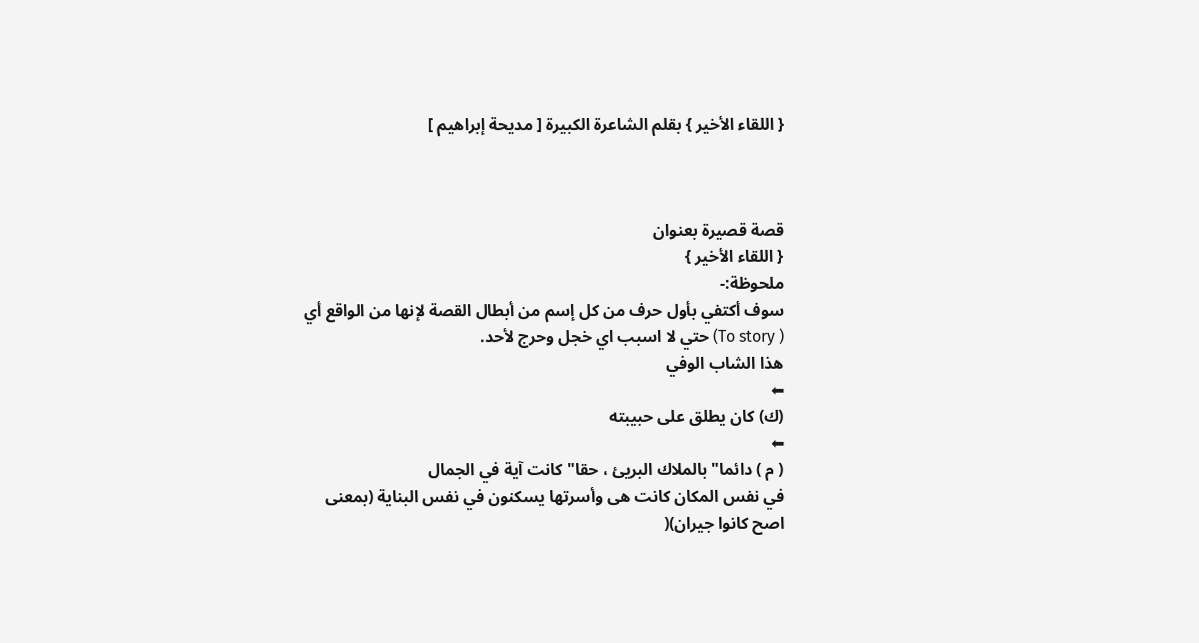{ اللقاء الأخير } بقلم الشاعرة الكبيرة [ مديحة إبراهيم ]



قصة قصيرة بعنوان
{ اللقاء الأخير }
ملحوظة:-
سوف أكتفي بأول حرف من كل إسم من أبطال القصة لإنها من الواقع أي ( To story) حتي لا اسبب اي خجل وحرج لأحد.
هذا الشاب الوفي
⬅
(ك) كان يطلق على حبيبته
⬅
( م ) دائما" بالملاك البريئ ، حقا" كانت آية في الجمال
في نفس المكان كانت هى وأسرتها يسكنون في نفس البناية (بمعنى اصح كانوا جيران)(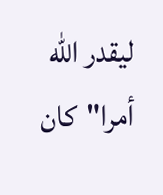ليقدر الله أمرا"كان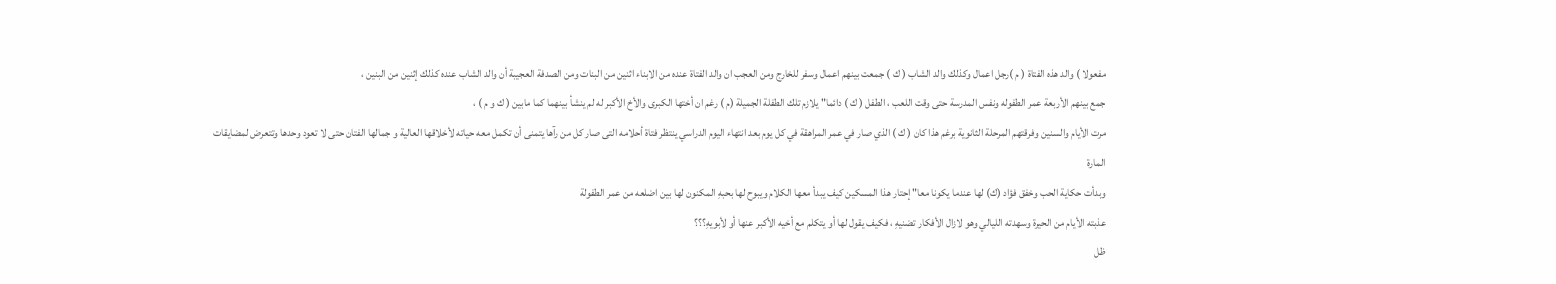مفعولا ) والد هذه الفتاة ( م )رجل اعمال وكذلك والد الشاب ( ك ) جمعت بينهم اعمال وسفر للخارج ومن العجب ان والد الفتاة عنده من الابناء اثنين من البنات ومن الصدفة العجيبة أن والد الشاب عنده كذلك إثنين من البنين ،
جمع بينهم الأربعة عمر الطفوله ونفس المدرسة حتى وقت اللعب ، الطفل ( ك ) دائما" يلازم تلك الطفلة الجميلة (م ) رغم ان أختها الكبرى والأخ الأكبر له لم ينشأ بينهما كما مابين ( ك و م ) ،
مرت الأيام والسنين وفرقتهم المرحلة الثانوية برغم هذا كان ( ك ) الذي صار في عمر المراهقة في كل يوم بعد انتهاء اليوم الدراسي ينتظر فتاة أحلامه التى صار كل من رآها يتمنى أن تكمل معه حياته لأخلاقها العالية و جمالها الفتان حتى لا تعود وحدها وتتعرض لمضايقات المارة
وبدأت حكاية الحب وخفق فؤاد (ك) لها عندما يكونا معا" إحتار هذا المسكين كيف يبدأ معها الكلام ويبوح لها بحبهِ المكنون لها بين اضلعه من عمر الطفولة
عذبته الأيام من الحيرة وسهدته الليالي وهو لازال الأفكار تضنيهِ ، فكيف يقول لها أو يتكلم مع أخيه الأكبر عنها أو لأبويهِ؟؟؟
ظل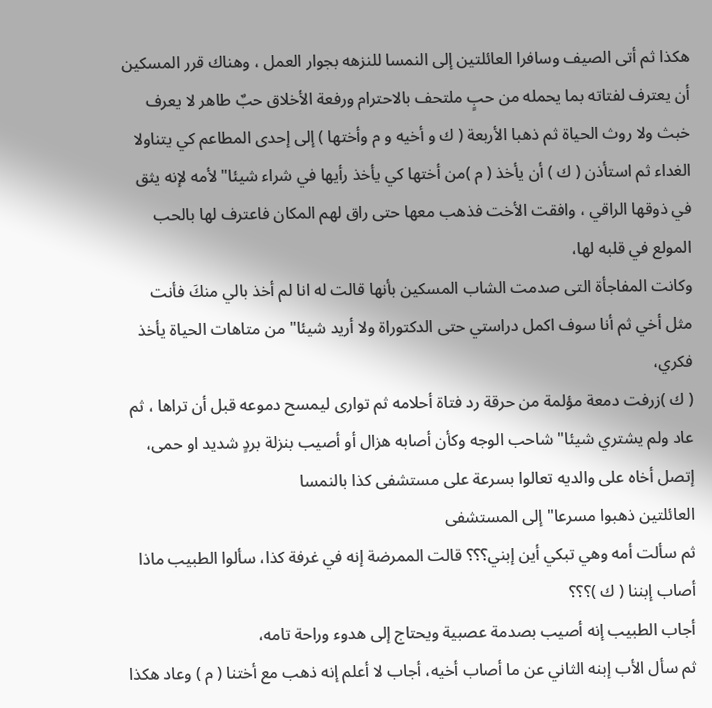هكذا ثم أتى الصيف وسافرا العائلتين إلى النمسا للنزهه بجوار العمل ، وهناك قرر المسكين أن يعترف لفتاته بما يحمله من حبٍ ملتحف بالاحترام ورفعة الأخلاق حبٌ طاهر لا يعرف خبث ولا روث الحياة ثم ذهبا الأربعة ( ك و أخيه و م وأختها ) إلى إحدى المطاعم كي يتناولا الغداء ثم استأذن ( ك ) أن يأخذ ( م )من أختها كي يأخذ رأيها في شراء شيئا" لأمه لإنه يثق في ذوقها الراقي ، وافقت الأخت فذهب معها حتى راق لهم المكان فاعترف لها بالحب المولع في قلبه لها،
وكانت المفاجأة التى صدمت الشاب المسكين بأنها قالت له انا لم أخذ بالي منكَ فأنت مثل أخي ثم أنا سوف اكمل دراستي حتى الدكتوراة ولا أريد شيئا" من متاهات الحياة يأخذ فكري،
( ك )زرفت دمعة مؤلمة من حرقة رد فتاة أحلامه ثم توارى ليمسح دموعه قبل أن تراها ، ثم عاد ولم يشتري شيئا" شاحب الوجه وكأن أصابه هزال أو أصيب بنزلة بردٍ شديد او حمى،
إتصل أخاه على والديه تعالوا بسرعة على مستشفى كذا بالنمسا
العائلتين ذهبوا مسرعا" إلى المستشفى
ثم سألت أمه وهي تبكي أين إبني؟؟؟ قالت الممرضة إنه في غرفة كذا، سألوا الطبيب ماذا أصاب إبننا ( ك )؟؟؟
أجاب الطبيب إنه أصيب بصدمة عصبية ويحتاج إلى هدوء وراحة تامه،
ثم سأل الأب إبنه الثاني عن ما أصاب أخيه، أجاب لا أعلم إنه ذهب مع أختنا ( م ) وعاد هكذا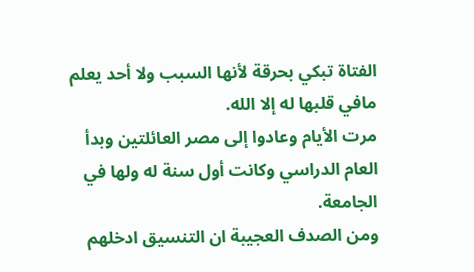الفتاة تبكي بحرقة لأنها السبب ولا أحد يعلم مافي قلبها له إلا الله.
مرت الأيام وعادوا إلى مصر العائلتين وبدأ العام الدراسي وكانت أول سنة له ولها في الجامعة.
ومن الصدف العجيبة ان التنسيق ادخلهم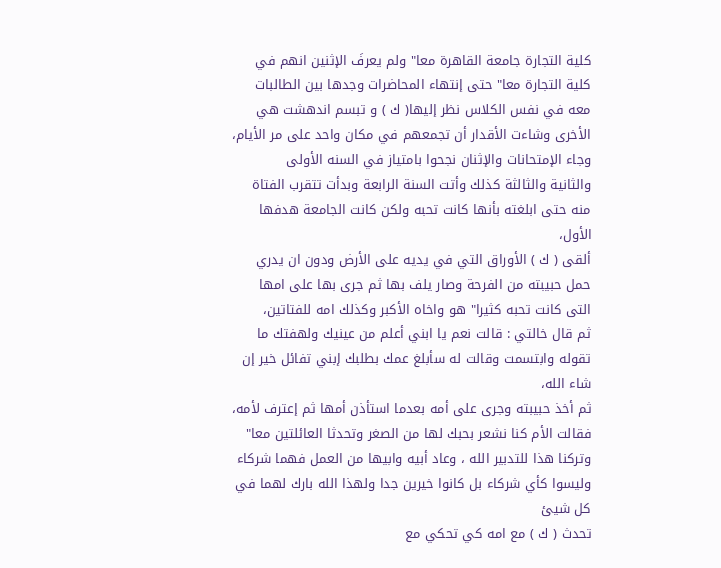كلية التجارة جامعة القاهرة معا" ولم يعرفَ الإثنين انهم في كلية التجارة معا" حتى إنتهاء المحاضرات وجدها بين الطالبات معه في نفس الكلاس نظر إليها( ك ) و تبسم اندهشت هي الأخرى وشاءت الأقدار أن تجمعهم في مكان واحد على مر الأيام، وجاء الإمتحانات والإثنان نجحوا بامتياز في السنه الأولى
والثانية والثالثة كذلك وأتت السنة الرابعة وبدأت تتقرب الفتاة منه حتى ابلغته بأنها كانت تحبه ولكن كانت الجامعة هدفها الأول،
ألقى ( ك ) الأوراق التي في يديه على الأرض ودون ان يدري حمل حبيبته من الفرحة وصار يلف بها ثم جرى بها على امها التى كانت تحبه كثيرا" هو واخاه الأكبر وكذلك امه للفتاتين،
ثم قال خالتي : قالت نعم يا ابني أعلم من عينيك ولهفتك ما تقوله وابتسمت وقالت له سأبلغ عمك بطلبك إبني تفائل خير إن شاء الله،
ثم أخذ حبيبته وجرى على أمه بعدما استأذن أمها ثم إعترف لأمه،
فقالت الأم كنا نشعر بحبك لها من الصغر وتحدثا العائلتين معا" وتركنا هذا للتدبير الله ، وعاد أبيه وابيها من العمل فهما شركاء وليسوا كأي شركاء بل كانوا خيرين جدا ولهذا الله بارك لهما في كل شيئ
تحدث ( ك ) مع امه كي تحكي مع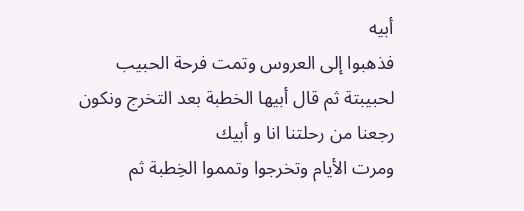أبيه
فذهبوا إلى العروس وتمت فرحة الحبيب لحبيبتة ثم قال أبيها الخطبة بعد التخرج ونكون رجعنا من رحلتنا انا و أبيك
ومرت الأيام وتخرجوا وتمموا الخِطبة ثم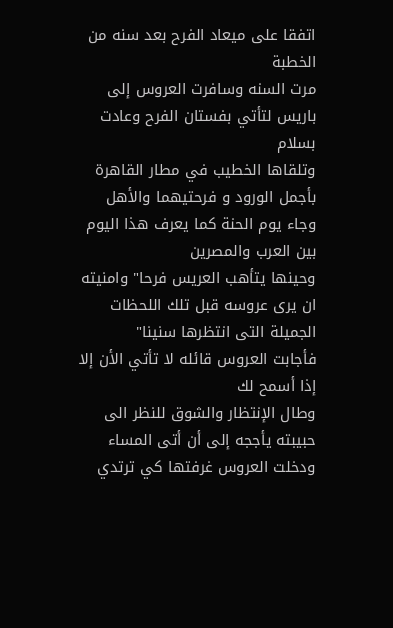اتفقا على ميعاد الفرح بعد سنه من الخطبة
مرت السنه وسافرت العروس إلى باريس لتأتي بفستان الفرح وعادت بسلام
وتلقاها الخطيب في مطار القاهرة بأجمل الورود و فرحتيهما والأهل
وجاء يوم الحنة كما يعرف هذا اليوم بين العرب والمصرين
وحينها يتأهب العريس فرحا" وامنيته ان يرى عروسه قبل تلك اللحظات الجميلة التى انتظرها سنينا"
فأجابت العروس قائله لا تأتي الأن إلا إذا أسمح لك
وطال الإنتظار والشوق للنظر الى حبيبته يأججه إلى أن أتى المساء
ودخلت العروس غرفتها كي ترتدي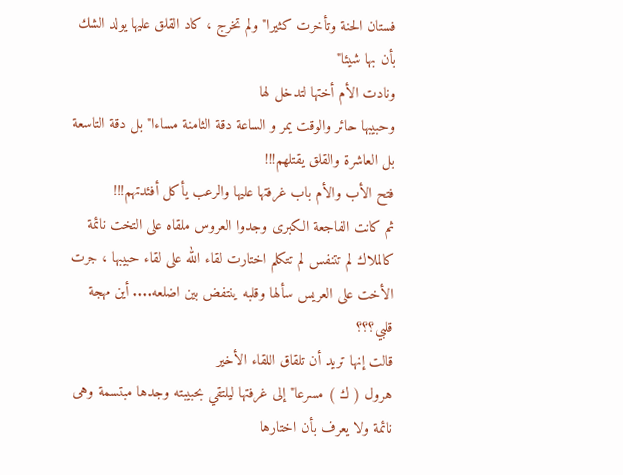فستان الحنة وتأخرت كثيرا" ولم تخرج ، كاد القلق عليها يولد الشك بأن بها شيئا"
ونادت الأم أختها لتدخل لها
وحبيبها حائر والوقت يمر و الساعة دقة الثامنة مساءا" بل دقة التاسعة بل العاشرة والقلق يقتلهم!!!
فتح الأب والأم باب غرفتها عليها والرعب يأكل أفئدتهم!!!
ثم كانت الفاجعة الكبرى وجدوا العروس ملقاه على التخت نائمة كالملاك لم تتنفس لم تتكلم اختارت لقاء الله على لقاء حبيبها ، جرت الأخت على العريس سألها وقلبه ينتفض بين اضلعه.... أين مهجة قلبي؟؟؟
قالت إنها تريد أن تلقاق اللقاء الأخير
هرول ( ك ) مسرعا" إلى غرفتها ليلتقي بحبيبته وجدها مبتسمة وهى نائمة ولا يعرف بأن اختارها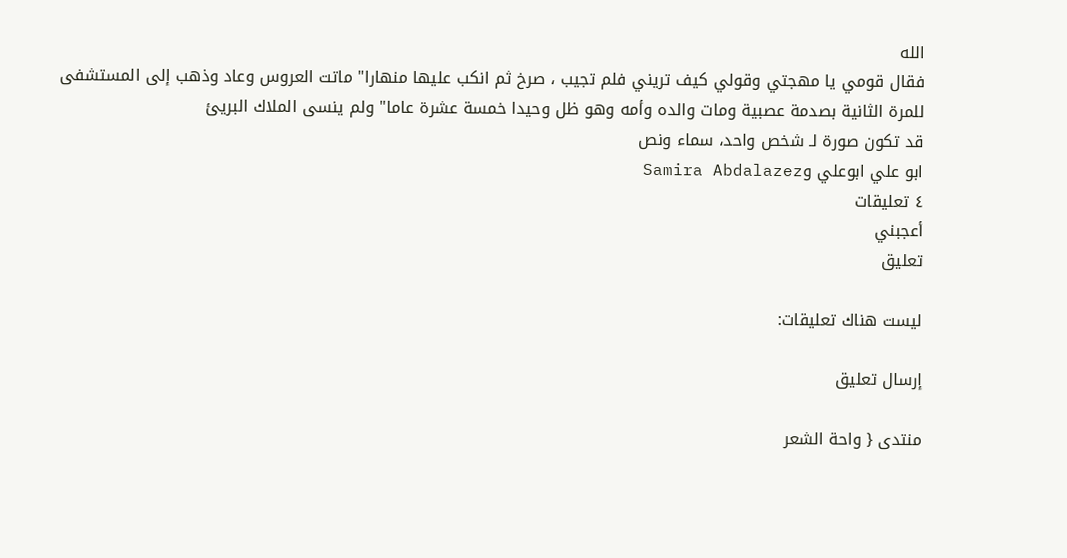الله
فقال قومي يا مهجتي وقولي كيف تريني فلم تجيب ، صرخ ثم انكب عليها منهارا" ماتت العروس وعاد وذهب إلى المستشفى للمرة الثانية بصدمة عصبية ومات والده وأمه وهو ظل وحيدا خمسة عشرة عاما" ولم ينسى الملاك البريئ
قد تكون صورة لـ شخص واحد، سماء ونص
ابو علي ابوعلي وSamira Abdalazez
٤ تعليقات
أعجبني
تعليق

ليست هناك تعليقات:

إرسال تعليق

منتدى { واحة الشعر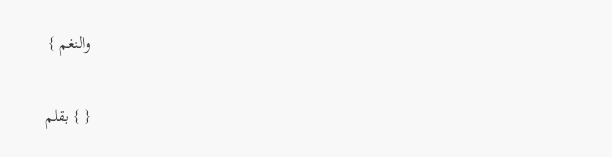والنغم }

{ } بقلم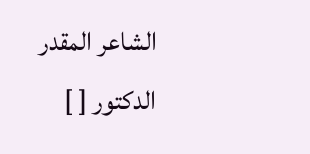الشاعر المقدر الدكتور [ ]